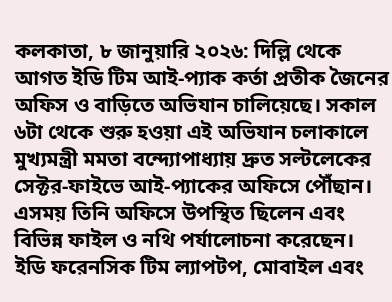কলকাতা, ৮ জানুয়ারি ২০২৬: দিল্লি থেকে আগত ইডি টিম আই-প্যাক কর্তা প্রতীক জৈনের অফিস ও বাড়িতে অভিযান চালিয়েছে। সকাল ৬টা থেকে শুরু হওয়া এই অভিযান চলাকালে মুখ্যমন্ত্রী মমতা বন্দ্যোপাধ্যায় দ্রুত সল্টলেকের সেক্টর-ফাইভে আই-প্যাকের অফিসে পৌঁছান। এসময় তিনি অফিসে উপস্থিত ছিলেন এবং বিভিন্ন ফাইল ও নথি পর্যালোচনা করেছেন। ইডি ফরেনসিক টিম ল্যাপটপ, মোবাইল এবং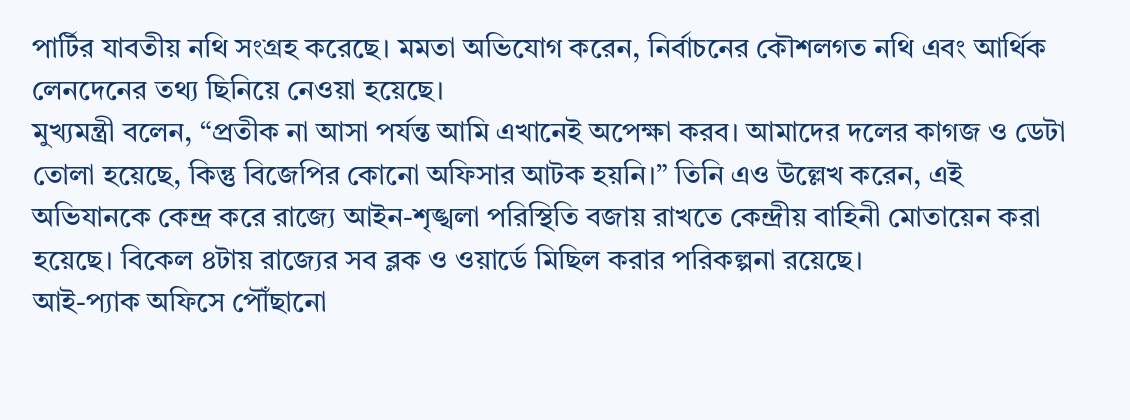পার্টির যাবতীয় নথি সংগ্রহ করেছে। মমতা অভিযোগ করেন, নির্বাচনের কৌশলগত নথি এবং আর্থিক লেনদেনের তথ্য ছিনিয়ে নেওয়া হয়েছে।
মুখ্যমন্ত্রী বলেন, “প্রতীক না আসা পর্যন্ত আমি এখানেই অপেক্ষা করব। আমাদের দলের কাগজ ও ডেটা তোলা হয়েছে, কিন্তু বিজেপির কোনো অফিসার আটক হয়নি।” তিনি এও উল্লেখ করেন, এই অভিযানকে কেন্দ্র করে রাজ্যে আইন-শৃঙ্খলা পরিস্থিতি বজায় রাখতে কেন্দ্রীয় বাহিনী মোতায়েন করা হয়েছে। বিকেল ৪টায় রাজ্যের সব ব্লক ও ওয়ার্ডে মিছিল করার পরিকল্পনা রয়েছে।
আই-প্যাক অফিসে পৌঁছানো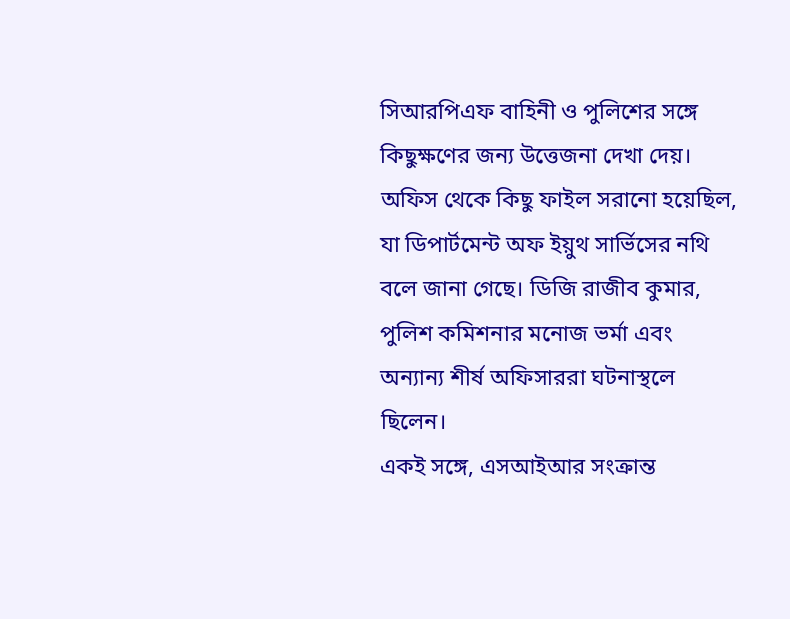সিআরপিএফ বাহিনী ও পুলিশের সঙ্গে কিছুক্ষণের জন্য উত্তেজনা দেখা দেয়। অফিস থেকে কিছু ফাইল সরানো হয়েছিল, যা ডিপার্টমেন্ট অফ ইয়ুথ সার্ভিসের নথি বলে জানা গেছে। ডিজি রাজীব কুমার, পুলিশ কমিশনার মনোজ ভর্মা এবং অন্যান্য শীর্ষ অফিসাররা ঘটনাস্থলে ছিলেন।
একই সঙ্গে, এসআইআর সংক্রান্ত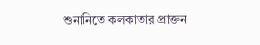শুনানিতে কলকাতার প্রাক্তন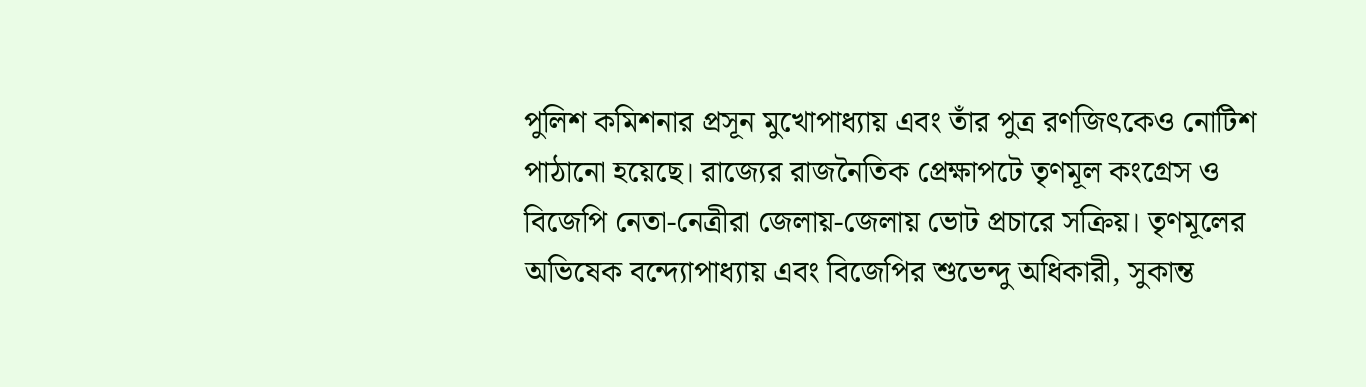পুলিশ কমিশনার প্রসূন মুখোপাধ্যায় এবং তাঁর পুত্র রণজিৎকেও নোটিশ পাঠানো হয়েছে। রাজ্যের রাজনৈতিক প্রেক্ষাপটে তৃণমূল কংগ্রেস ও বিজেপি নেতা-নেত্রীরা জেলায়-জেলায় ভোট প্রচারে সক্রিয়। তৃণমূলের অভিষেক বন্দ্যোপাধ্যায় এবং বিজেপির শুভেন্দু অধিকারী, সুকান্ত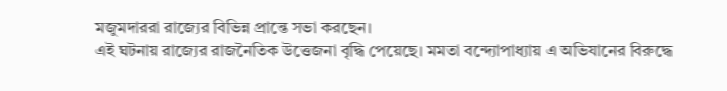মজুমদাররা রাজ্যের বিভিন্ন প্রান্তে সভা করছেন।
এই ঘটনায় রাজ্যের রাজনৈতিক উত্তেজনা বৃদ্ধি পেয়েছে। মমতা বন্দ্যোপাধ্যায় এ অভিযানের বিরুদ্ধে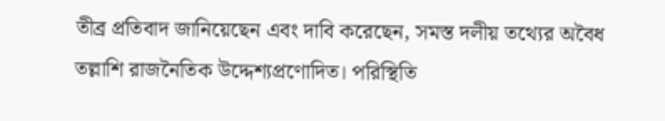তীব্র প্রতিবাদ জানিয়েছেন এবং দাবি করেছেন, সমস্ত দলীয় তথ্যের অবৈধ তল্লাশি রাজনৈতিক উদ্দেশ্যপ্রণোদিত। পরিস্থিতি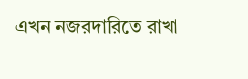এখন নজরদারিতে রাখা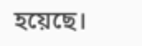হয়েছে।